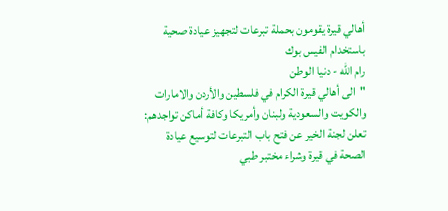أهالي قيرة يقومون بحملة تبرعات لتجهيز عيادة صحية باستخدام الفيس بوك
رام الله - دنيا الوطن
"الى أهالي قيرة الكرام في فلسطين والأردن والامارات والكويت والسعودية ولبنان وأمريكا وكافة أماكن تواجدهم: تعلن لجنة الخير عن فتح باب التبرعات لتوسيع عيادة الصحة في قيرة وشراء مختبر طبي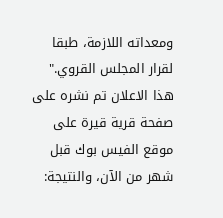ومعداته اللازمة، طبقا لقرار المجلس القروي." هذا الاعلان تم نشره على صفحة قرية قيرة على موقع الفيس بوك قبل شهر من الآن، والنتيجة: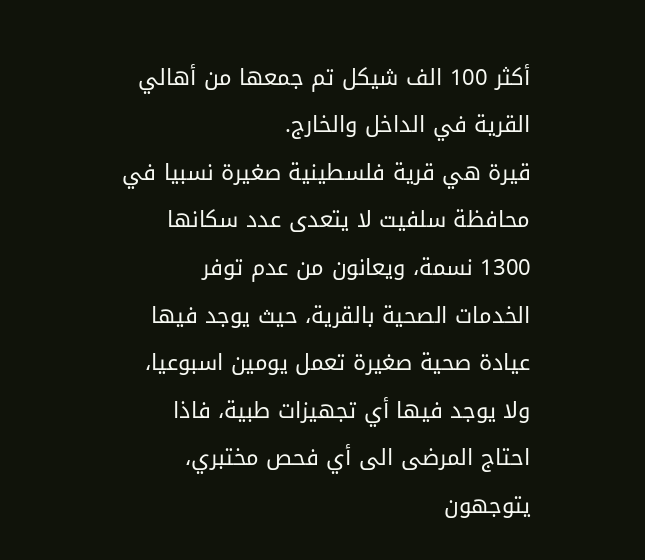أكثر 100 الف شيكل تم جمعها من أهالي القرية في الداخل والخارج.
قيرة هي قرية فلسطينية صغيرة نسبيا في محافظة سلفيت لا يتعدى عدد سكانها 1300 نسمة، ويعانون من عدم توفر الخدمات الصحية بالقرية، حيث يوجد فيها عيادة صحية صغيرة تعمل يومين اسبوعيا، ولا يوجد فيها أي تجهيزات طبية، فاذا احتاج المرضى الى أي فحص مختبري، يتوجهون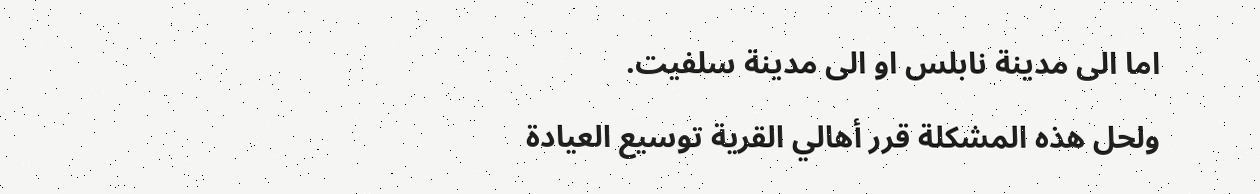اما الى مدينة نابلس او الى مدينة سلفيت.
ولحل هذه المشكلة قرر أهالي القرية توسيع العيادة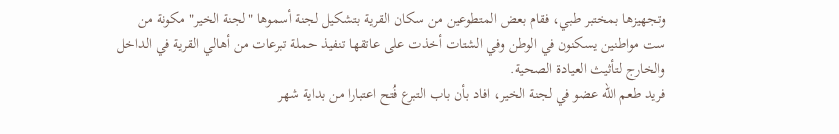وتجهيزها بمختبر طبي، فقام بعض المتطوعين من سكان القرية بتشكيل لجنة أسموها "لجنة الخير" مكونة من ست مواطنين يسكنون في الوطن وفي الشتات أخذت على عاتقها تنفيذ حملة تبرعات من أهالي القرية في الداخل والخارج لتأثيث العيادة الصحية.
فريد طعم الله عضو في لجنة الخير، افاد بأن باب التبرع فُتح اعتبارا من بداية شهر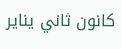كانون ثاني يناير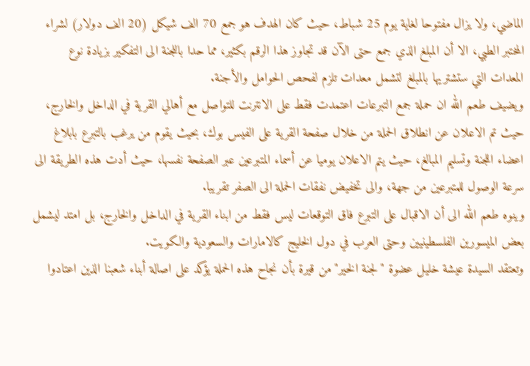الماضي، ولا يزال مفتوحا لغاية يوم 25 شباط، حيث كان الهدف هو جمع 70 الف شيكل (20 الف دولار) لشراء المختبر الطبي، الا أن المبلغ الذي جمع حتى الآن قد تجاوز هذا الرقم بكثير، مما حدا باللجنة الى التفكير بزيادة نوع المعدات التي ستشتريها بالمبلغ لتشمل معدات تلزم لفحص الحوامل والأجنة.
ويضيف طعم الله ان حملة جمع التبرعات اعتمدت فقط على الانترنت للتواصل مع أهالي القرية في الداخل والخارج، حيث تم الاعلان عن انطلاق الحملة من خلال صفحة القرية على الفيس بوك، بحيث يقوم من يرغب بالتبرع بابلاغ اعضاء اللجنة وتسليم المبالغ، حيث يتم الاعلان يوميا عن أسماء المتبرعين عبر الصفحة نفسها، حيث أدت هذه الطريقة الى سرعة الوصول للمتبرعين من جهة، والى تخفيض نفقات الحملة الى الصفر تقريبا.
وينوه طعم الله الى أن الاقبال على التبرع فاق التوقعات ليس فقط من ابناء القرية في الداخل والخارج، بل امتد ليشمل بعض الميسورين الفلسطينيين وحتى العرب في دول الخليج كالامارات والسعودية والكويت.
وتعتقد السيدة عيشة خليل عضوة "لجنة الخير" من قيرة بأن نجاح هذه الحملة يؤكد على اصالة أبناء شعبنا الذين اعتادوا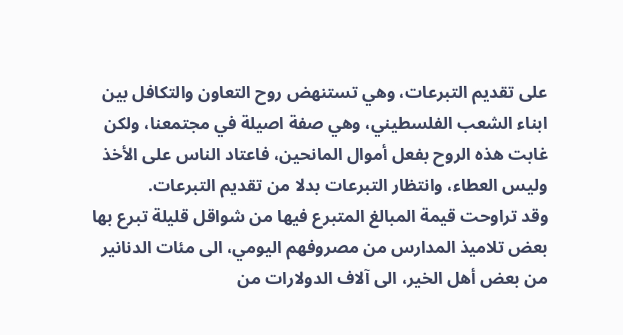على تقديم التبرعات، وهي تستنهض روح التعاون والتكافل بين ابناء الشعب الفلسطيني، وهي صفة اصيلة في مجتمعنا، ولكن غابت هذه الروح بفعل أموال المانحين، فاعتاد الناس على الأخذ وليس العطاء، وانتظار التبرعات بدلا من تقديم التبرعات.
وقد تراوحت قيمة المبالغ المتبرع فيها من شواقل قليلة تبرع بها بعض تلاميذ المدارس من مصروفهم اليومي، الى مئات الدنانير من بعض أهل الخير، الى آلاف الدولارات من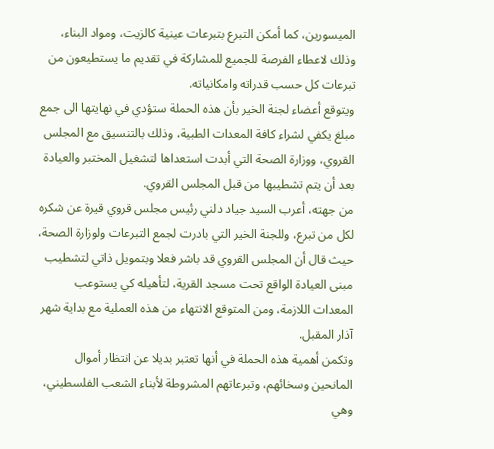الميسورين، كما أمكن التبرع بتبرعات عينية كالزيت، ومواد البناء، وذلك لاعطاء الفرصة للجميع للمشاركة في تقديم ما يستطيعون من تبرعات كل حسب قدراته وامكانياته.
ويتوقع أعضاء لجنة الخير بأن هذه الحملة ستؤدي في نهايتها الى جمع مبلغ يكفي لشراء كافة المعدات الطبية، وذلك بالتنسيق مع المجلس القروي، ووزارة الصحة التي أبدت استعداها لتشغيل المختبر والعيادة بعد أن يتم تشطيبها من قبل المجلس القروي.
من جهته، أعرب السيد جياد دلني رئيس مجلس قروي قيرة عن شكره لكل من تبرع، وللجنة الخير التي بادرت لجمع التبرعات ولوزارة الصحة، حيث قال أن المجلس القروي قد باشر فعلا وبتمويل ذاتي لتشطيب مبنى العيادة الواقع تحت مسجد القرية، لتأهيله كي يستوعب المعدات اللازمة، ومن المتوقع الانتهاء من هذه العملية مع بداية شهر آذار المقبل.
وتكمن أهمية هذه الحملة في أنها تعتبر بديلا عن انتظار أموال المانحين وسخائهم، وتبرعاتهم المشروطة لأبناء الشعب الفلسطيني، وهي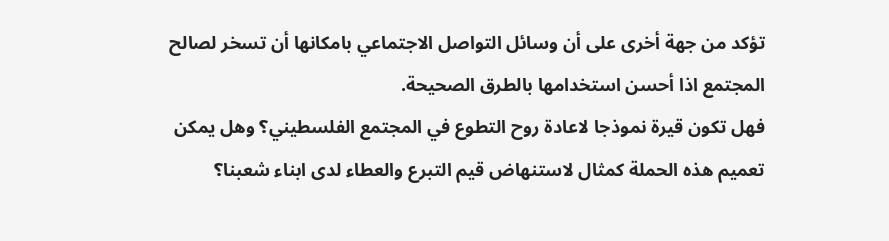تؤكد من جهة أخرى على أن وسائل التواصل الاجتماعي بامكانها أن تسخر لصالح المجتمع اذا أحسن استخدامها بالطرق الصحيحة.
فهل تكون قيرة نموذجا لاعادة روح التطوع في المجتمع الفلسطيني؟ وهل يمكن تعميم هذه الحملة كمثال لاستنهاض قيم التبرع والعطاء لدى ابناء شعبنا؟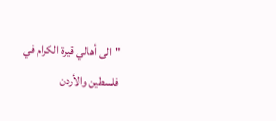"الى أهالي قيرة الكرام في فلسطين والأردن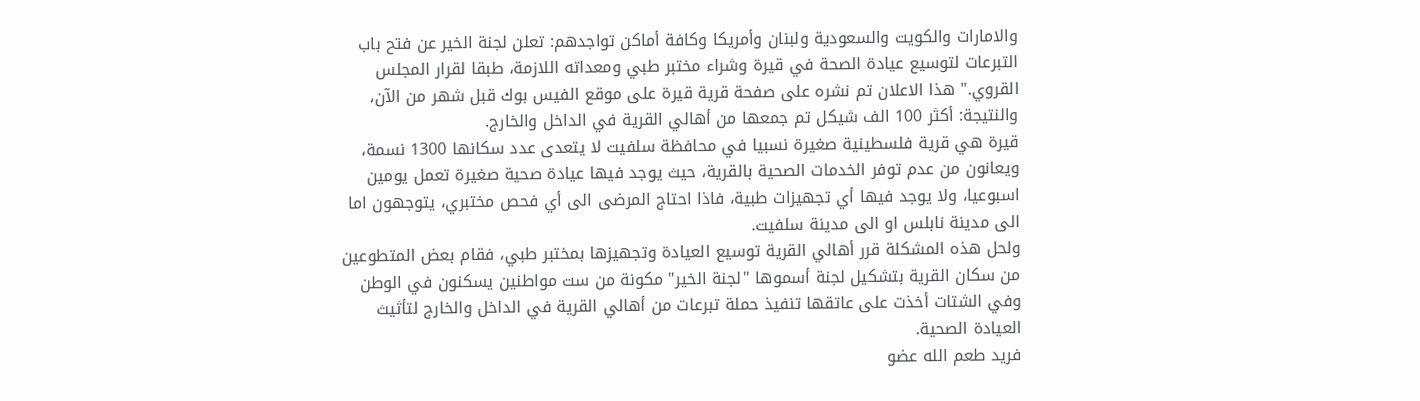والامارات والكويت والسعودية ولبنان وأمريكا وكافة أماكن تواجدهم: تعلن لجنة الخير عن فتح باب التبرعات لتوسيع عيادة الصحة في قيرة وشراء مختبر طبي ومعداته اللازمة، طبقا لقرار المجلس القروي." هذا الاعلان تم نشره على صفحة قرية قيرة على موقع الفيس بوك قبل شهر من الآن، والنتيجة: أكثر 100 الف شيكل تم جمعها من أهالي القرية في الداخل والخارج.
قيرة هي قرية فلسطينية صغيرة نسبيا في محافظة سلفيت لا يتعدى عدد سكانها 1300 نسمة، ويعانون من عدم توفر الخدمات الصحية بالقرية، حيث يوجد فيها عيادة صحية صغيرة تعمل يومين اسبوعيا، ولا يوجد فيها أي تجهيزات طبية، فاذا احتاج المرضى الى أي فحص مختبري، يتوجهون اما الى مدينة نابلس او الى مدينة سلفيت.
ولحل هذه المشكلة قرر أهالي القرية توسيع العيادة وتجهيزها بمختبر طبي، فقام بعض المتطوعين من سكان القرية بتشكيل لجنة أسموها "لجنة الخير" مكونة من ست مواطنين يسكنون في الوطن وفي الشتات أخذت على عاتقها تنفيذ حملة تبرعات من أهالي القرية في الداخل والخارج لتأثيث العيادة الصحية.
فريد طعم الله عضو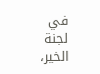في لجنة الخير،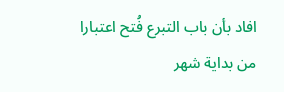افاد بأن باب التبرع فُتح اعتبارا من بداية شهر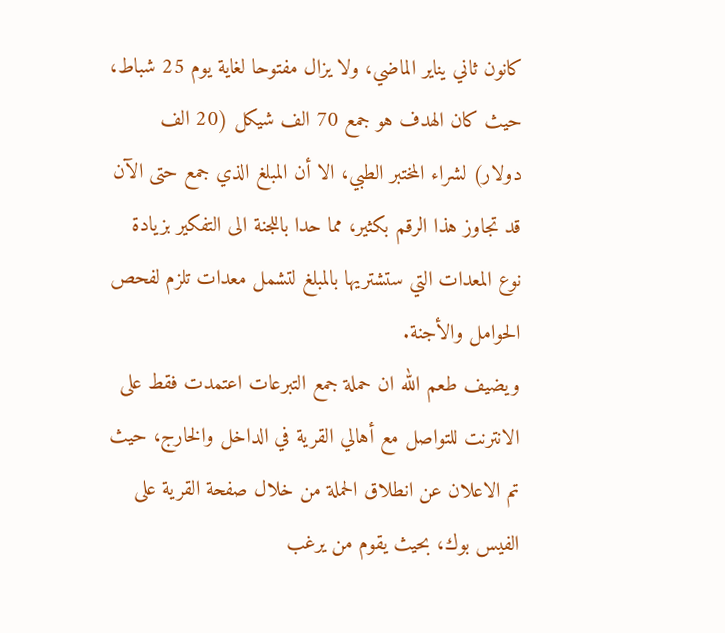كانون ثاني يناير الماضي، ولا يزال مفتوحا لغاية يوم 25 شباط، حيث كان الهدف هو جمع 70 الف شيكل (20 الف دولار) لشراء المختبر الطبي، الا أن المبلغ الذي جمع حتى الآن قد تجاوز هذا الرقم بكثير، مما حدا باللجنة الى التفكير بزيادة نوع المعدات التي ستشتريها بالمبلغ لتشمل معدات تلزم لفحص الحوامل والأجنة.
ويضيف طعم الله ان حملة جمع التبرعات اعتمدت فقط على الانترنت للتواصل مع أهالي القرية في الداخل والخارج، حيث تم الاعلان عن انطلاق الحملة من خلال صفحة القرية على الفيس بوك، بحيث يقوم من يرغب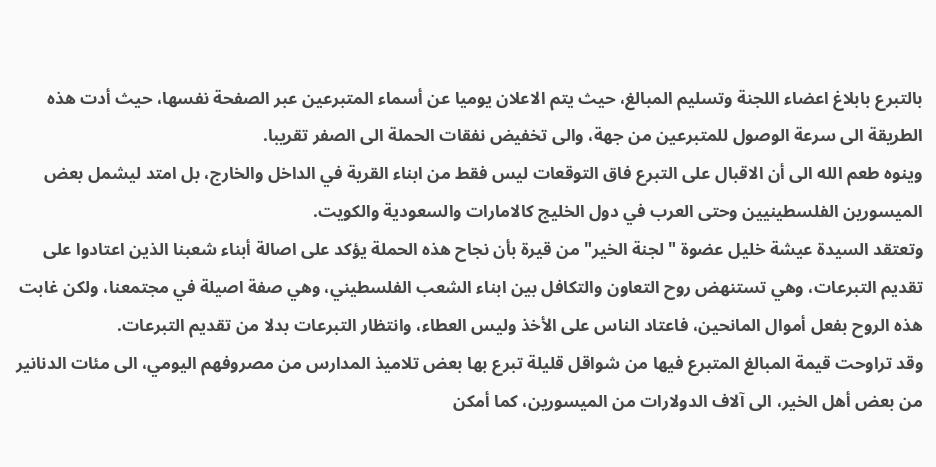بالتبرع بابلاغ اعضاء اللجنة وتسليم المبالغ، حيث يتم الاعلان يوميا عن أسماء المتبرعين عبر الصفحة نفسها، حيث أدت هذه الطريقة الى سرعة الوصول للمتبرعين من جهة، والى تخفيض نفقات الحملة الى الصفر تقريبا.
وينوه طعم الله الى أن الاقبال على التبرع فاق التوقعات ليس فقط من ابناء القرية في الداخل والخارج، بل امتد ليشمل بعض الميسورين الفلسطينيين وحتى العرب في دول الخليج كالامارات والسعودية والكويت.
وتعتقد السيدة عيشة خليل عضوة "لجنة الخير" من قيرة بأن نجاح هذه الحملة يؤكد على اصالة أبناء شعبنا الذين اعتادوا على تقديم التبرعات، وهي تستنهض روح التعاون والتكافل بين ابناء الشعب الفلسطيني، وهي صفة اصيلة في مجتمعنا، ولكن غابت هذه الروح بفعل أموال المانحين، فاعتاد الناس على الأخذ وليس العطاء، وانتظار التبرعات بدلا من تقديم التبرعات.
وقد تراوحت قيمة المبالغ المتبرع فيها من شواقل قليلة تبرع بها بعض تلاميذ المدارس من مصروفهم اليومي، الى مئات الدنانير من بعض أهل الخير، الى آلاف الدولارات من الميسورين، كما أمكن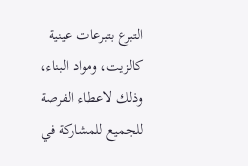التبرع بتبرعات عينية كالزيت، ومواد البناء، وذلك لاعطاء الفرصة للجميع للمشاركة في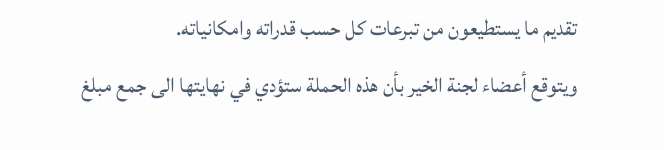تقديم ما يستطيعون من تبرعات كل حسب قدراته وامكانياته.
ويتوقع أعضاء لجنة الخير بأن هذه الحملة ستؤدي في نهايتها الى جمع مبلغ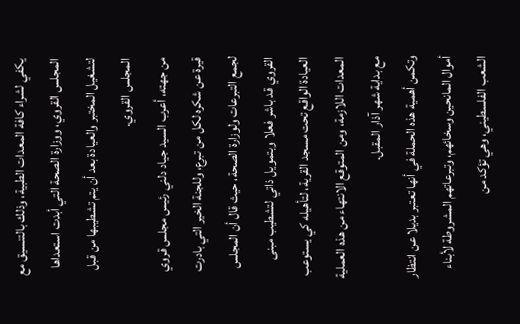يكفي لشراء كافة المعدات الطبية، وذلك بالتنسيق مع المجلس القروي، ووزارة الصحة التي أبدت استعداها لتشغيل المختبر والعيادة بعد أن يتم تشطيبها من قبل المجلس القروي.
من جهته، أعرب السيد جياد دلني رئيس مجلس قروي قيرة عن شكره لكل من تبرع، وللجنة الخير التي بادرت لجمع التبرعات ولوزارة الصحة، حيث قال أن المجلس القروي قد باشر فعلا وبتمويل ذاتي لتشطيب مبنى العيادة الواقع تحت مسجد القرية، لتأهيله كي يستوعب المعدات اللازمة، ومن المتوقع الانتهاء من هذه العملية مع بداية شهر آذار المقبل.
وتكمن أهمية هذه الحملة في أنها تعتبر بديلا عن انتظار أموال المانحين وسخائهم، وتبرعاتهم المشروطة لأبناء الشعب الفلسطيني، وهي تؤكد من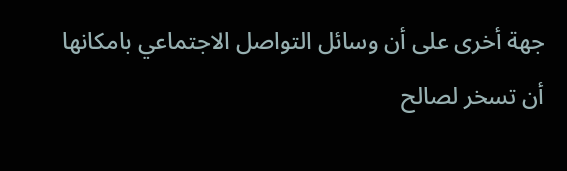جهة أخرى على أن وسائل التواصل الاجتماعي بامكانها أن تسخر لصالح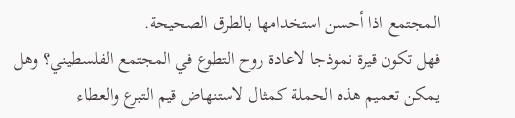المجتمع اذا أحسن استخدامها بالطرق الصحيحة.
فهل تكون قيرة نموذجا لاعادة روح التطوع في المجتمع الفلسطيني؟ وهل يمكن تعميم هذه الحملة كمثال لاستنهاض قيم التبرع والعطاء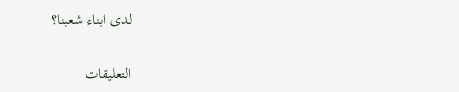لدى ابناء شعبنا؟

التعليقات